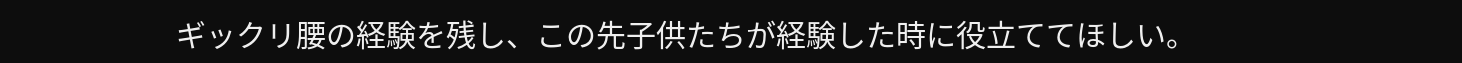ギックリ腰の経験を残し、この先子供たちが経験した時に役立ててほしい。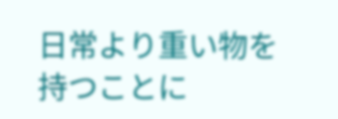日常より重い物を持つことに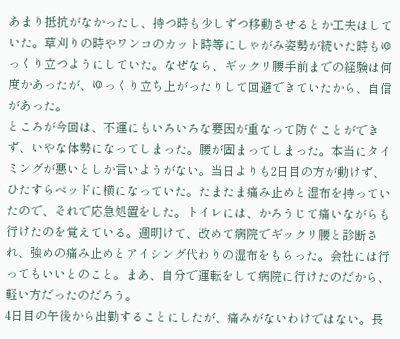あまり抵抗がなかったし、持つ時も少しずつ移動させるとか工夫はしていた。草刈りの時やワンコのカット時等にしゃがみ姿勢が続いた時もゆっくり立つようにしていた。なぜなら、ギックリ腰手前までの経験は何度かあったが、ゆっくり立ち上がったりして回避できていたから、自信があった。
ところが今回は、不運にもいろいろな要因が重なって防ぐことができず、いやな体勢になってしまった。腰が固まってしまった。本当にタイミングが悪いとしか言いようがない。当日よりも2日目の方が動けず、ひたすらベッドに横になっていた。たまたま痛み止めと湿布を持っていたので、それで応急処置をした。トイレには、かろうじて痛いながらも行けたのを覚えている。週明けて、改めて病院でギックリ腰と診断され、強めの痛み止めとアイシング代わりの湿布をもらった。会社には行ってもいいとのこと。まあ、自分で運転をして病院に行けたのだから、軽い方だったのだろう。
4日目の午後から出勤することにしたが、痛みがないわけではない。長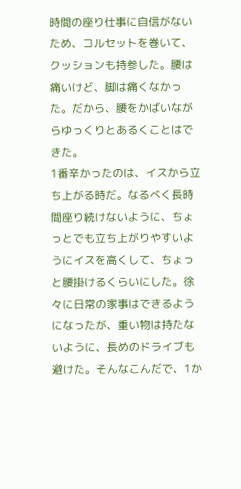時間の座り仕事に自信がないため、コルセットを巻いて、クッションも持参した。腰は痛いけど、脚は痛くなかった。だから、腰をかばいながらゆっくりとあるくことはできた。
1番辛かったのは、イスから立ち上がる時だ。なるべく長時間座り続けないように、ちょっとでも立ち上がりやすいようにイスを高くして、ちょっと腰掛けるくらいにした。徐々に日常の家事はできるようになったが、重い物は持たないように、長めのドライブも避けた。そんなこんだで、1か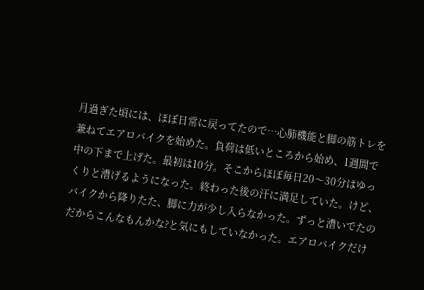月過ぎた頃には、ほぼ日常に戻ってたので…心肺機能と脚の筋トレを兼ねてエアロバイクを始めた。負荷は低いところから始め、1週間で中の下まで上げた。最初は10分。そこからほぼ毎日20〜30分はゆっくりと漕げるようになった。終わった後の汗に満足していた。けど、バイクから降りたた、脚に力が少し入らなかった。ずっと漕いでたのだからこんなもんかな?と気にもしていなかった。エアロバイクだけ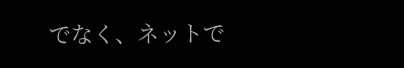でなく、ネットで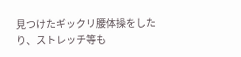見つけたギックリ腰体操をしたり、ストレッチ等も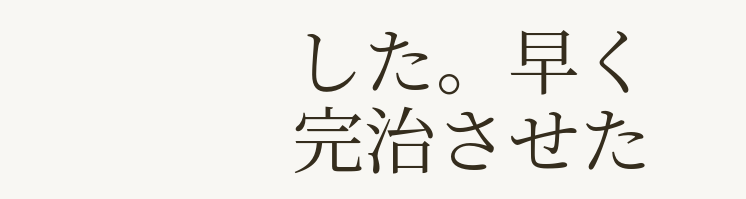した。早く完治させた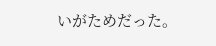いがためだった。